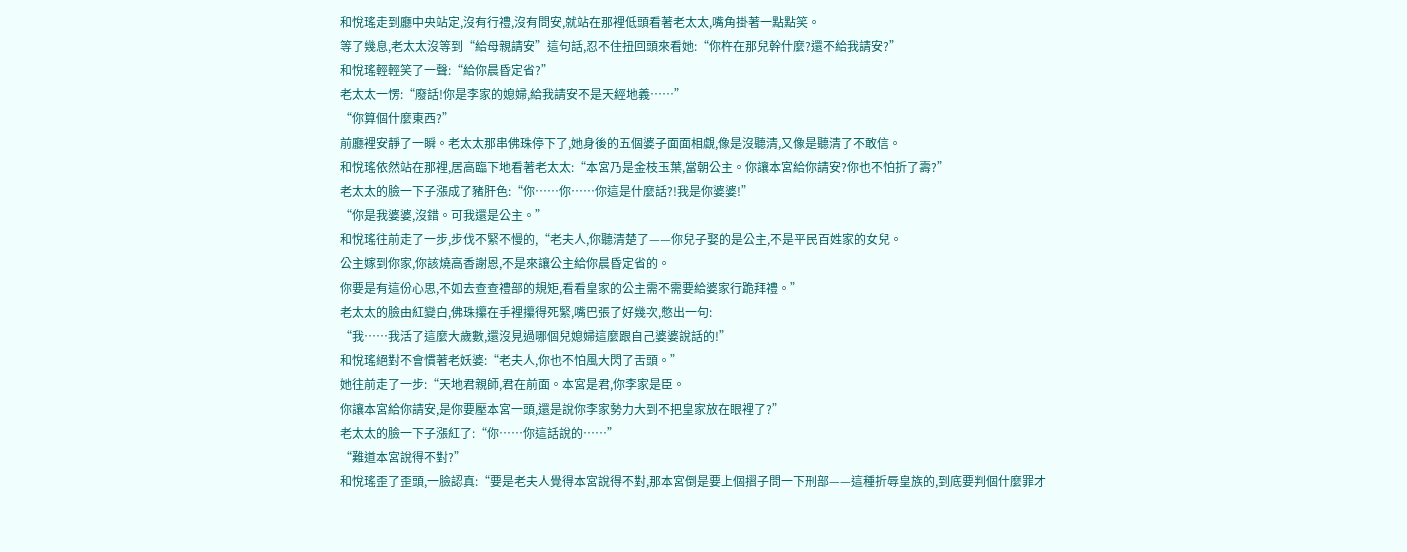和悅瑤走到廳中央站定,沒有行禮,沒有問安,就站在那裡低頭看著老太太,嘴角掛著一點點笑。
等了幾息,老太太沒等到“給母親請安”這句話,忍不住扭回頭來看她:“你杵在那兒幹什麼?還不給我請安?”
和悅瑤輕輕笑了一聲:“給你晨昏定省?”
老太太一愣:“廢話!你是李家的媳婦,給我請安不是天經地義……”
“你算個什麼東西?”
前廳裡安靜了一瞬。老太太那串佛珠停下了,她身後的五個婆子面面相覷,像是沒聽清,又像是聽清了不敢信。
和悅瑤依然站在那裡,居高臨下地看著老太太:“本宮乃是金枝玉葉,當朝公主。你讓本宮給你請安?你也不怕折了壽?”
老太太的臉一下子漲成了豬肝色:“你……你……你這是什麼話?!我是你婆婆!”
“你是我婆婆,沒錯。可我還是公主。”
和悅瑤往前走了一步,步伐不緊不慢的,“老夫人,你聽清楚了——你兒子娶的是公主,不是平民百姓家的女兒。
公主嫁到你家,你該燒高香謝恩,不是來讓公主給你晨昏定省的。
你要是有這份心思,不如去查查禮部的規矩,看看皇家的公主需不需要給婆家行跪拜禮。”
老太太的臉由紅變白,佛珠攥在手裡攥得死緊,嘴巴張了好幾次,憋出一句:
“我……我活了這麼大歲數,還沒見過哪個兒媳婦這麼跟自己婆婆說話的!”
和悅瑤絕對不會慣著老妖婆:“老夫人,你也不怕風大閃了舌頭。”
她往前走了一步:“天地君親師,君在前面。本宮是君,你李家是臣。
你讓本宮給你請安,是你要壓本宮一頭,還是說你李家勢力大到不把皇家放在眼裡了?”
老太太的臉一下子漲紅了:“你……你這話說的……”
“難道本宮說得不對?”
和悅瑤歪了歪頭,一臉認真:“要是老夫人覺得本宮說得不對,那本宮倒是要上個摺子問一下刑部——這種折辱皇族的,到底要判個什麼罪才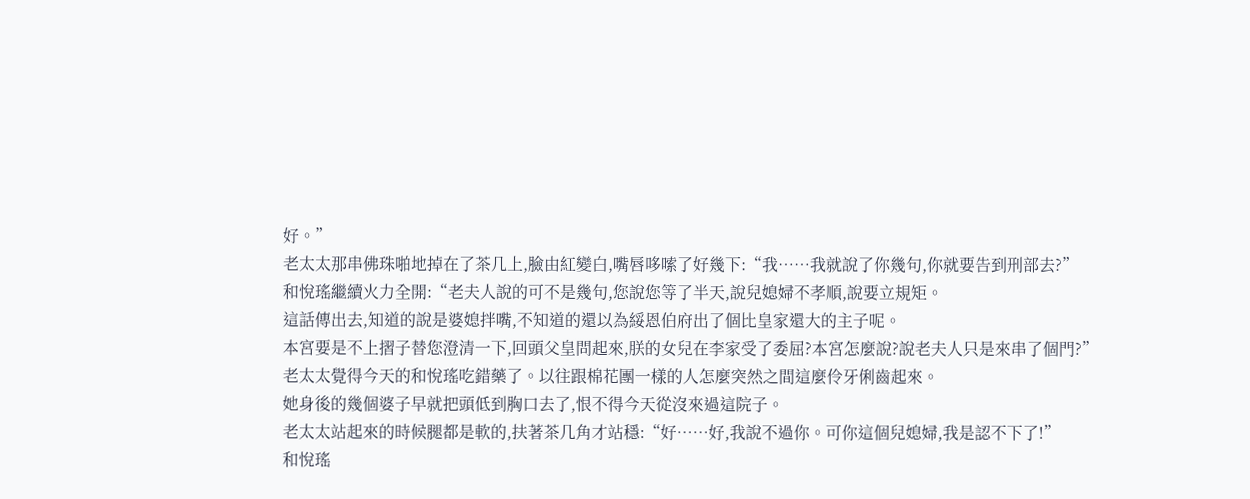好。”
老太太那串佛珠啪地掉在了茶几上,臉由紅變白,嘴唇哆嗦了好幾下:“我……我就說了你幾句,你就要告到刑部去?”
和悅瑤繼續火力全開:“老夫人說的可不是幾句,您說您等了半天,說兒媳婦不孝順,說要立規矩。
這話傳出去,知道的說是婆媳拌嘴,不知道的還以為綏恩伯府出了個比皇家還大的主子呢。
本宮要是不上摺子替您澄清一下,回頭父皇問起來,朕的女兒在李家受了委屈?本宮怎麼說?說老夫人只是來串了個門?”
老太太覺得今天的和悅瑤吃錯藥了。以往跟棉花團一樣的人怎麼突然之間這麼伶牙俐齒起來。
她身後的幾個婆子早就把頭低到胸口去了,恨不得今天從沒來過這院子。
老太太站起來的時候腿都是軟的,扶著茶几角才站穩:“好……好,我說不過你。可你這個兒媳婦,我是認不下了!”
和悅瑤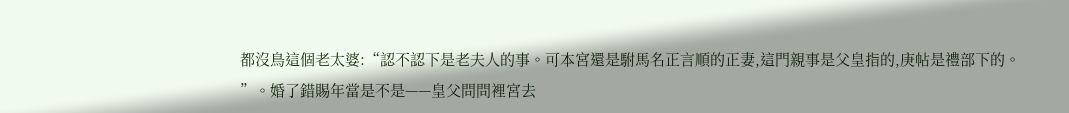都沒鳥這個老太婆:“認不認下是老夫人的事。可本宮還是駙馬名正言順的正妻,這門親事是父皇指的,庚帖是禮部下的。
”。婚了錯賜年當是不是——皇父問問裡宮去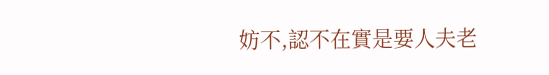妨不,認不在實是要人夫老